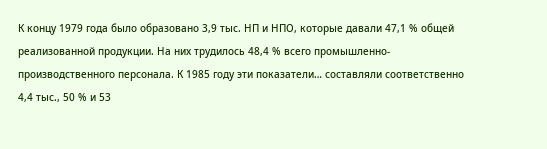К концу 1979 года было образовано 3,9 тыс. НП и НПО, которые давали 47,1 % общей реализованной продукции. На них трудилось 48,4 % всего промышленно-производственного персонала. К 1985 году эти показатели… составляли соответственно 4,4 тыс., 50 % и 53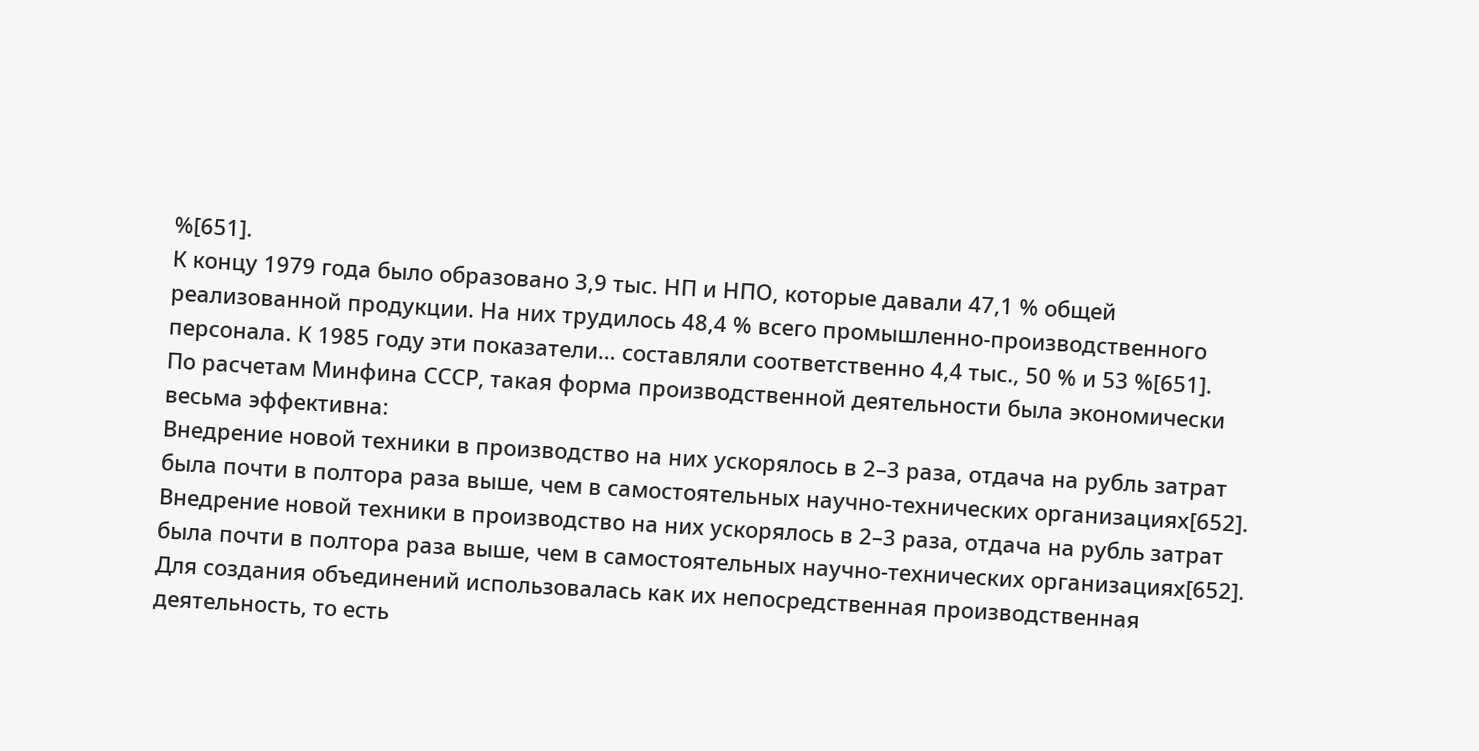%[651].
К концу 1979 года было образовано 3,9 тыс. НП и НПО, которые давали 47,1 % общей реализованной продукции. На них трудилось 48,4 % всего промышленно-производственного персонала. К 1985 году эти показатели… составляли соответственно 4,4 тыс., 50 % и 53 %[651].
По расчетам Минфина СССР, такая форма производственной деятельности была экономически весьма эффективна:
Внедрение новой техники в производство на них ускорялось в 2–3 раза, отдача на рубль затрат была почти в полтора раза выше, чем в самостоятельных научно-технических организациях[652].
Внедрение новой техники в производство на них ускорялось в 2–3 раза, отдача на рубль затрат была почти в полтора раза выше, чем в самостоятельных научно-технических организациях[652].
Для создания объединений использовалась как их непосредственная производственная деятельность, то есть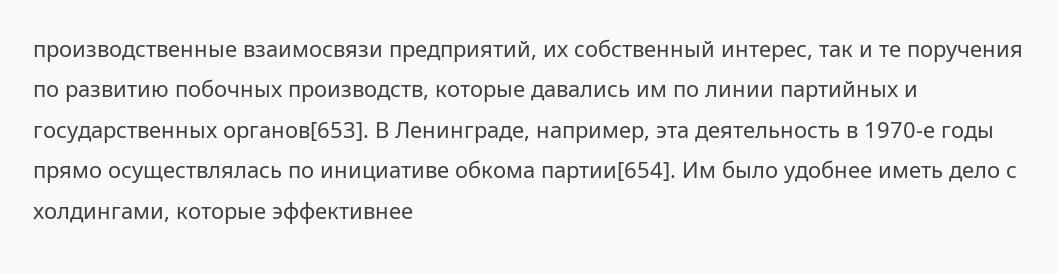производственные взаимосвязи предприятий, их собственный интерес, так и те поручения по развитию побочных производств, которые давались им по линии партийных и государственных органов[653]. В Ленинграде, например, эта деятельность в 1970-е годы прямо осуществлялась по инициативе обкома партии[654]. Им было удобнее иметь дело с холдингами, которые эффективнее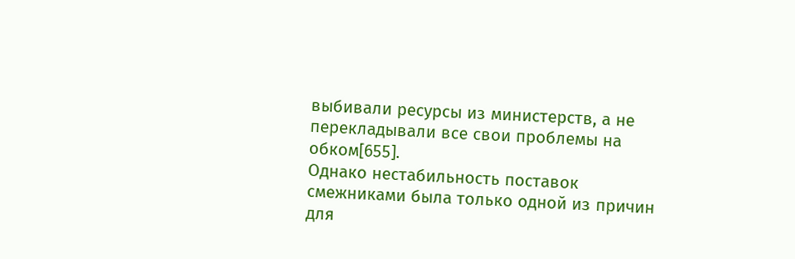выбивали ресурсы из министерств, а не перекладывали все свои проблемы на обком[655].
Однако нестабильность поставок смежниками была только одной из причин для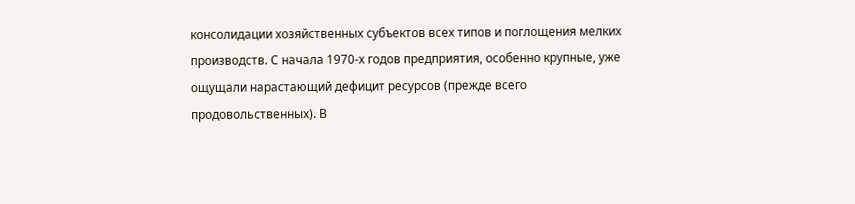консолидации хозяйственных субъектов всех типов и поглощения мелких производств. С начала 1970-х годов предприятия, особенно крупные, уже ощущали нарастающий дефицит ресурсов (прежде всего продовольственных). В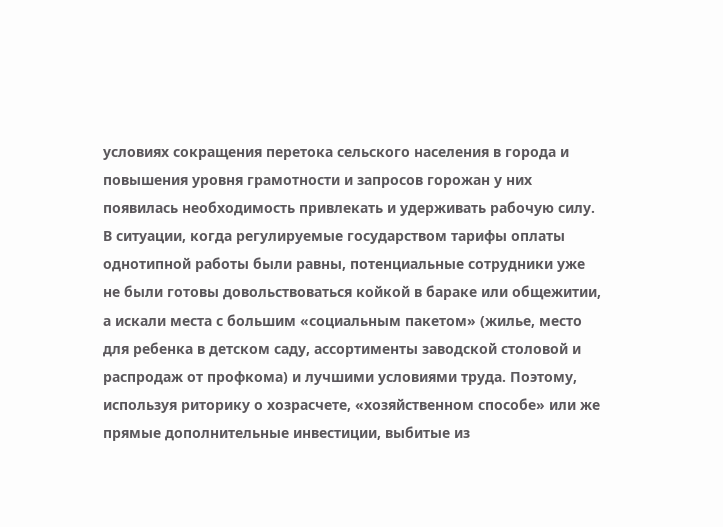условиях сокращения перетока сельского населения в города и повышения уровня грамотности и запросов горожан у них появилась необходимость привлекать и удерживать рабочую силу. В ситуации, когда регулируемые государством тарифы оплаты однотипной работы были равны, потенциальные сотрудники уже не были готовы довольствоваться койкой в бараке или общежитии, а искали места с большим «социальным пакетом» (жилье, место для ребенка в детском саду, ассортименты заводской столовой и распродаж от профкома) и лучшими условиями труда. Поэтому, используя риторику о хозрасчете, «хозяйственном способе» или же прямые дополнительные инвестиции, выбитые из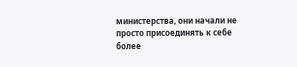министерства, они начали не просто присоединять к себе более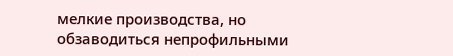мелкие производства, но обзаводиться непрофильными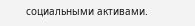социальными активами.